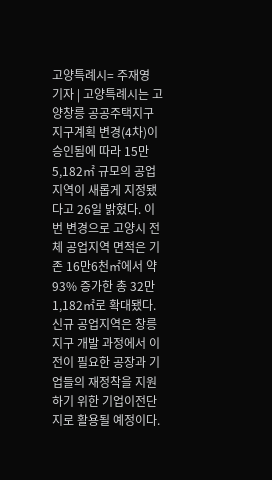고양특례시= 주재영 기자 | 고양특례시는 고양창릉 공공주택지구 지구계획 변경(4차)이 승인됨에 따라 15만5,182㎡ 규모의 공업지역이 새롭게 지정됐다고 26일 밝혔다. 이번 변경으로 고양시 전체 공업지역 면적은 기존 16만6천㎡에서 약 93% 증가한 총 32만1,182㎡로 확대됐다. 신규 공업지역은 창릉지구 개발 과정에서 이전이 필요한 공장과 기업들의 재정착을 지원하기 위한 기업이전단지로 활용될 예정이다.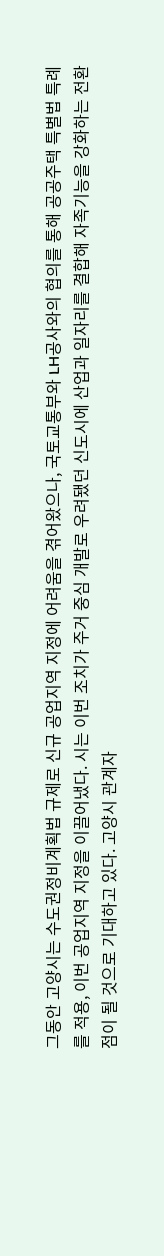그동안 고양시는 수도권정비계획법 규제로 신규 공업지역 지정에 어려움을 겪어왔으나, 국토교통부와 LH공사와의 협의를 통해 공공주택 특별법 특례를 적용, 이번 공업지역 지정을 이끌어냈다. 시는 이번 조치가 주거 중심 개발로 우려됐던 신도시에 산업과 일자리를 결합해 자족기능을 강화하는 전환점이 될 것으로 기대하고 있다. 고양시 관계자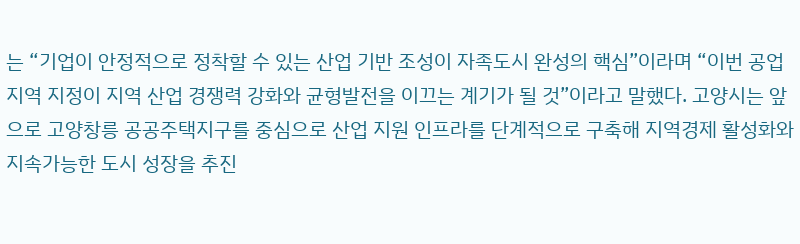는 “기업이 안정적으로 정착할 수 있는 산업 기반 조성이 자족도시 완성의 핵심”이라며 “이번 공업지역 지정이 지역 산업 경쟁력 강화와 균형발전을 이끄는 계기가 될 것”이라고 말했다. 고양시는 앞으로 고양창릉 공공주택지구를 중심으로 산업 지원 인프라를 단계적으로 구축해 지역경제 활성화와 지속가능한 도시 성장을 추진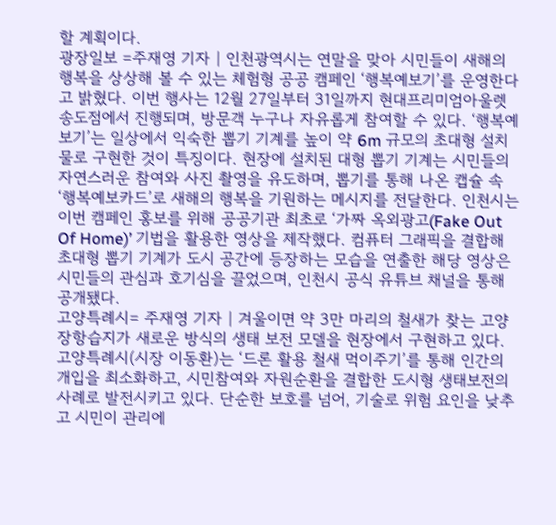할 계획이다.
광장일보 =주재영 기자 | 인천광역시는 연말을 맞아 시민들이 새해의 행복을 상상해 볼 수 있는 체험형 공공 캠페인 ‘행복예보기’를 운영한다고 밝혔다. 이번 행사는 12월 27일부터 31일까지 현대프리미엄아울렛 송도점에서 진행되며, 방문객 누구나 자유롭게 참여할 수 있다. ‘행복예보기’는 일상에서 익숙한 뽑기 기계를 높이 약 6m 규모의 초대형 설치물로 구현한 것이 특징이다. 현장에 설치된 대형 뽑기 기계는 시민들의 자연스러운 참여와 사진 촬영을 유도하며, 뽑기를 통해 나온 캡슐 속 ‘행복예보카드’로 새해의 행복을 기원하는 메시지를 전달한다. 인천시는 이번 캠페인 홍보를 위해 공공기관 최초로 ‘가짜 옥외광고(Fake Out Of Home)’ 기법을 활용한 영상을 제작했다. 컴퓨터 그래픽을 결합해 초대형 뽑기 기계가 도시 공간에 등장하는 모습을 연출한 해당 영상은 시민들의 관심과 호기심을 끌었으며, 인천시 공식 유튜브 채널을 통해 공개됐다.
고양특례시= 주재영 기자 | 겨울이면 약 3만 마리의 철새가 찾는 고양 장항습지가 새로운 방식의 생태 보전 모델을 현장에서 구현하고 있다. 고양특례시(시장 이동환)는 ‘드론 활용 철새 먹이주기’를 통해 인간의 개입을 최소화하고, 시민참여와 자원순환을 결합한 도시형 생태보전의 사례로 발전시키고 있다. 단순한 보호를 넘어, 기술로 위험 요인을 낮추고 시민이 관리에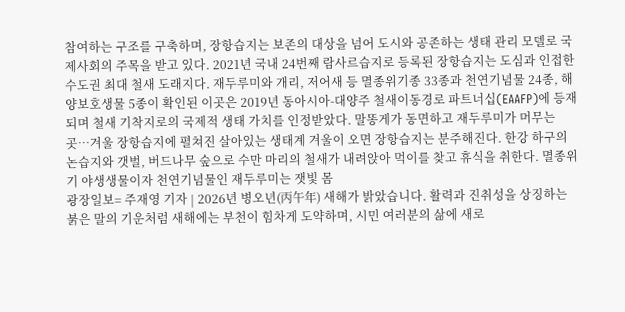참여하는 구조를 구축하며, 장항습지는 보존의 대상을 넘어 도시와 공존하는 생태 관리 모델로 국제사회의 주목을 받고 있다. 2021년 국내 24번째 람사르습지로 등록된 장항습지는 도심과 인접한 수도권 최대 철새 도래지다. 재두루미와 개리, 저어새 등 멸종위기종 33종과 천연기념물 24종, 해양보호생물 5종이 확인된 이곳은 2019년 동아시아-대양주 철새이동경로 파트너십(EAAFP)에 등재되며 철새 기착지로의 국제적 생태 가치를 인정받았다. 말똥게가 동면하고 재두루미가 머무는 곳…겨울 장항습지에 펼쳐진 살아있는 생태계 겨울이 오면 장항습지는 분주해진다. 한강 하구의 논습지와 갯벌, 버드나무 숲으로 수만 마리의 철새가 내려앉아 먹이를 찾고 휴식을 취한다. 멸종위기 야생생물이자 천연기념물인 재두루미는 잿빛 몸
광장일보= 주재영 기자 | 2026년 병오년(丙午年) 새해가 밝았습니다. 활력과 진취성을 상징하는 붉은 말의 기운처럼 새해에는 부천이 힘차게 도약하며, 시민 여러분의 삶에 새로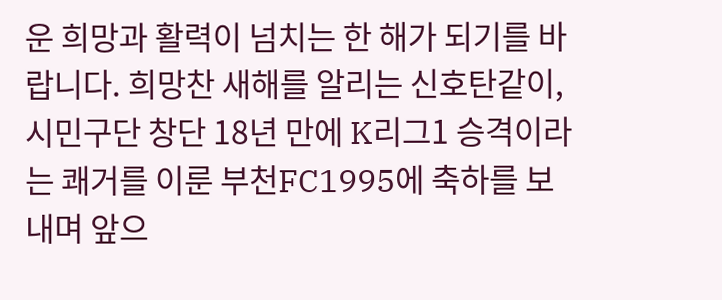운 희망과 활력이 넘치는 한 해가 되기를 바랍니다. 희망찬 새해를 알리는 신호탄같이, 시민구단 창단 18년 만에 K리그1 승격이라는 쾌거를 이룬 부천FC1995에 축하를 보내며 앞으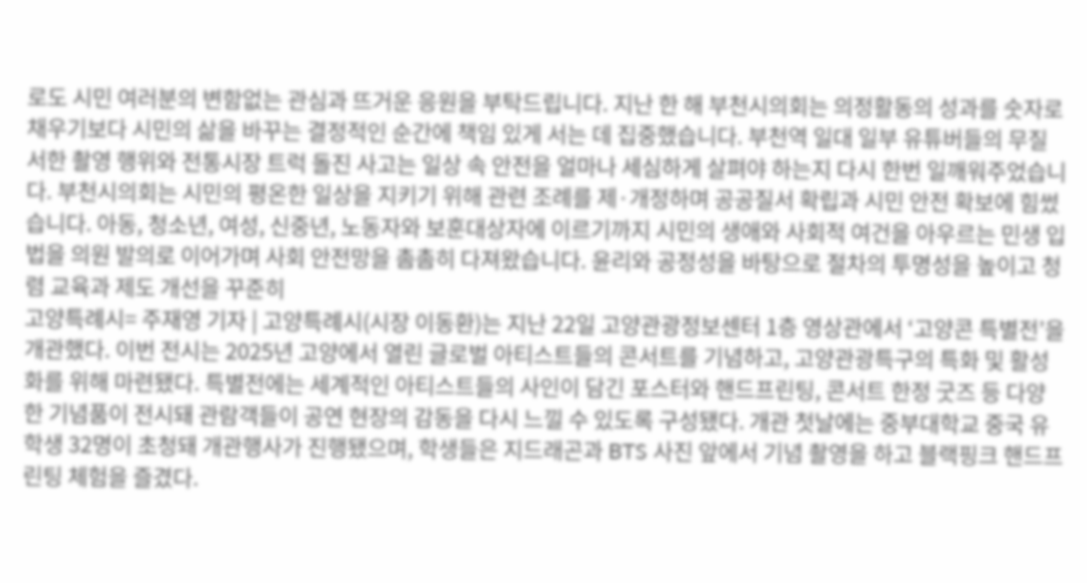로도 시민 여러분의 변함없는 관심과 뜨거운 응원을 부탁드립니다. 지난 한 해 부천시의회는 의정활동의 성과를 숫자로 채우기보다 시민의 삶을 바꾸는 결정적인 순간에 책임 있게 서는 데 집중했습니다. 부천역 일대 일부 유튜버들의 무질서한 촬영 행위와 전통시장 트럭 돌진 사고는 일상 속 안전을 얼마나 세심하게 살펴야 하는지 다시 한번 일깨워주었습니다. 부천시의회는 시민의 평온한 일상을 지키기 위해 관련 조례를 제·개정하며 공공질서 확립과 시민 안전 확보에 힘썼습니다. 아동, 청소년, 여성, 신중년, 노동자와 보훈대상자에 이르기까지 시민의 생애와 사회적 여건을 아우르는 민생 입법을 의원 발의로 이어가며 사회 안전망을 촘촘히 다져왔습니다. 윤리와 공정성을 바탕으로 절차의 투명성을 높이고 청렴 교육과 제도 개선을 꾸준히
고양특례시= 주재영 기자 | 고양특례시(시장 이동환)는 지난 22일 고양관광정보센터 1층 영상관에서 ‘고양콘 특별전’을 개관했다. 이번 전시는 2025년 고양에서 열린 글로벌 아티스트들의 콘서트를 기념하고, 고양관광특구의 특화 및 활성화를 위해 마련됐다. 특별전에는 세계적인 아티스트들의 사인이 담긴 포스터와 핸드프린팅, 콘서트 한정 굿즈 등 다양한 기념품이 전시돼 관람객들이 공연 현장의 감동을 다시 느낄 수 있도록 구성됐다. 개관 첫날에는 중부대학교 중국 유학생 32명이 초청돼 개관행사가 진행됐으며, 학생들은 지드래곤과 BTS 사진 앞에서 기념 촬영을 하고 블랙핑크 핸드프린팅 체험을 즐겼다.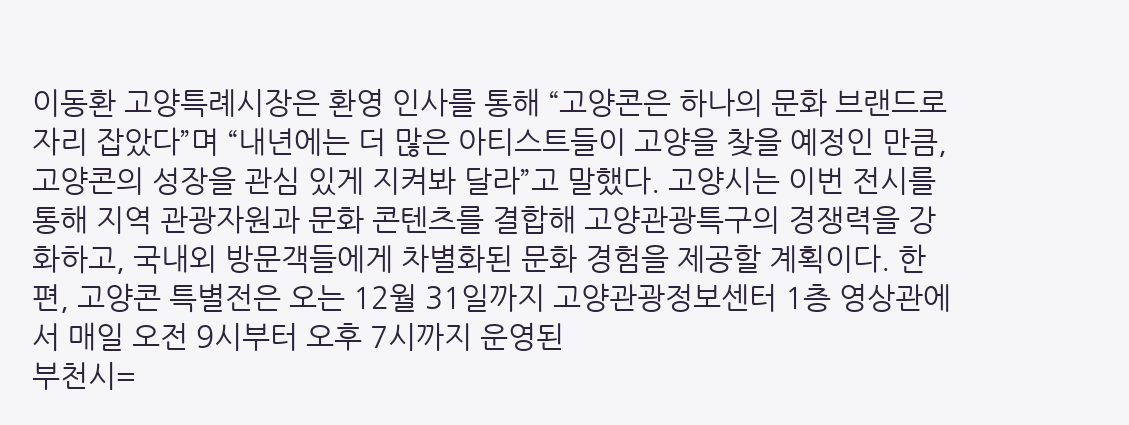이동환 고양특례시장은 환영 인사를 통해 “고양콘은 하나의 문화 브랜드로 자리 잡았다”며 “내년에는 더 많은 아티스트들이 고양을 찾을 예정인 만큼, 고양콘의 성장을 관심 있게 지켜봐 달라”고 말했다. 고양시는 이번 전시를 통해 지역 관광자원과 문화 콘텐츠를 결합해 고양관광특구의 경쟁력을 강화하고, 국내외 방문객들에게 차별화된 문화 경험을 제공할 계획이다. 한편, 고양콘 특별전은 오는 12월 31일까지 고양관광정보센터 1층 영상관에서 매일 오전 9시부터 오후 7시까지 운영된
부천시=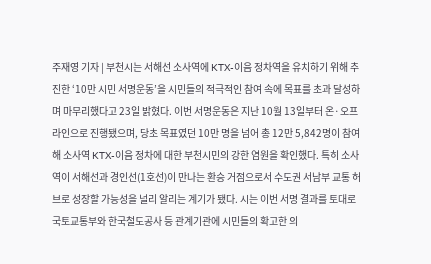주재영 기자 | 부천시는 서해선 소사역에 KTX-이음 정차역을 유치하기 위해 추진한 ‘10만 시민 서명운동’을 시민들의 적극적인 참여 속에 목표를 초과 달성하며 마무리했다고 23일 밝혔다. 이번 서명운동은 지난 10월 13일부터 온·오프라인으로 진행됐으며, 당초 목표였던 10만 명을 넘어 총 12만 5,842명이 참여해 소사역 KTX-이음 정차에 대한 부천시민의 강한 염원을 확인했다. 특히 소사역이 서해선과 경인선(1호선)이 만나는 환승 거점으로서 수도권 서남부 교통 허브로 성장할 가능성을 널리 알리는 계기가 됐다. 시는 이번 서명 결과를 토대로 국토교통부와 한국철도공사 등 관계기관에 시민들의 확고한 의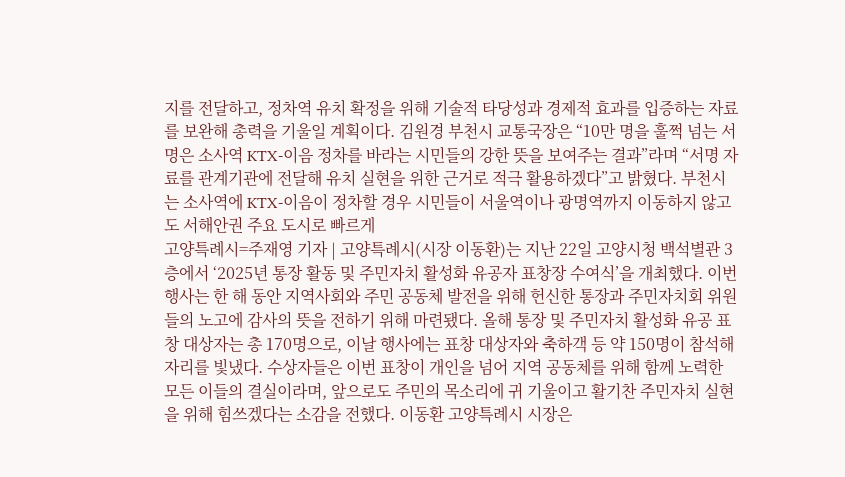지를 전달하고, 정차역 유치 확정을 위해 기술적 타당성과 경제적 효과를 입증하는 자료를 보완해 총력을 기울일 계획이다. 김원경 부천시 교통국장은 “10만 명을 훌쩍 넘는 서명은 소사역 KTX-이음 정차를 바라는 시민들의 강한 뜻을 보여주는 결과”라며 “서명 자료를 관계기관에 전달해 유치 실현을 위한 근거로 적극 활용하겠다”고 밝혔다. 부천시는 소사역에 KTX-이음이 정차할 경우 시민들이 서울역이나 광명역까지 이동하지 않고도 서해안권 주요 도시로 빠르게
고양특례시=주재영 기자 | 고양특례시(시장 이동환)는 지난 22일 고양시청 백석별관 3층에서 ‘2025년 통장 활동 및 주민자치 활성화 유공자 표창장 수여식’을 개최했다. 이번 행사는 한 해 동안 지역사회와 주민 공동체 발전을 위해 헌신한 통장과 주민자치회 위원들의 노고에 감사의 뜻을 전하기 위해 마련됐다. 올해 통장 및 주민자치 활성화 유공 표창 대상자는 총 170명으로, 이날 행사에는 표창 대상자와 축하객 등 약 150명이 참석해 자리를 빛냈다. 수상자들은 이번 표창이 개인을 넘어 지역 공동체를 위해 함께 노력한 모든 이들의 결실이라며, 앞으로도 주민의 목소리에 귀 기울이고 활기찬 주민자치 실현을 위해 힘쓰겠다는 소감을 전했다. 이동환 고양특례시 시장은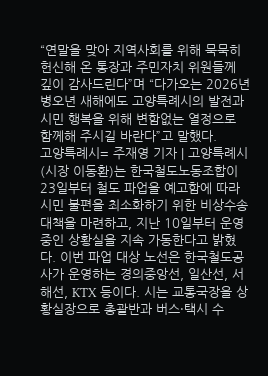“연말을 맞아 지역사회를 위해 묵묵히 헌신해 온 통장과 주민자치 위원들께 깊이 감사드린다”며 “다가오는 2026년 병오년 새해에도 고양특례시의 발전과 시민 행복을 위해 변함없는 열정으로 함께해 주시길 바란다”고 말했다.
고양특례시= 주재영 기자 | 고양특례시(시장 이동환)는 한국철도노동조합이 23일부터 철도 파업을 예고함에 따라 시민 불편을 최소화하기 위한 비상수송대책을 마련하고, 지난 10일부터 운영 중인 상황실을 지속 가동한다고 밝혔다. 이번 파업 대상 노선은 한국철도공사가 운영하는 경의중앙선, 일산선, 서해선, KTX 등이다. 시는 교통국장을 상황실장으로 총괄반과 버스·택시 수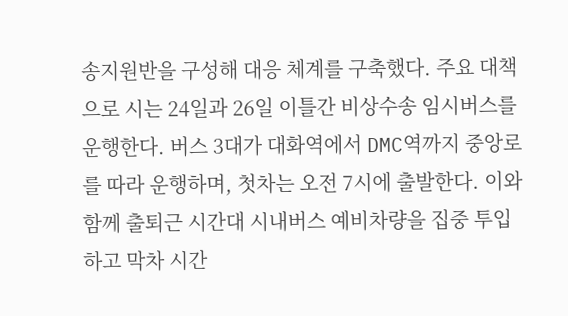송지원반을 구성해 대응 체계를 구축했다. 주요 대책으로 시는 24일과 26일 이틀간 비상수송 임시버스를 운행한다. 버스 3대가 대화역에서 DMC역까지 중앙로를 따라 운행하며, 첫차는 오전 7시에 출발한다. 이와 함께 출퇴근 시간대 시내버스 예비차량을 집중 투입하고 막차 시간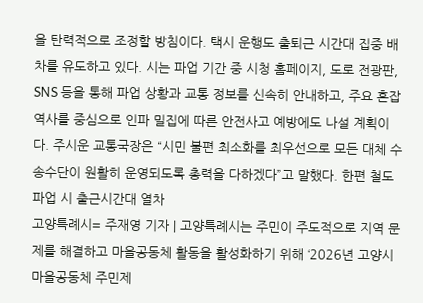을 탄력적으로 조정할 방침이다. 택시 운행도 출퇴근 시간대 집중 배차를 유도하고 있다. 시는 파업 기간 중 시청 홈페이지, 도로 전광판, SNS 등을 통해 파업 상황과 교통 정보를 신속히 안내하고, 주요 혼잡 역사를 중심으로 인파 밀집에 따른 안전사고 예방에도 나설 계획이다. 주시운 교통국장은 “시민 불편 최소화를 최우선으로 모든 대체 수송수단이 원활히 운영되도록 총력을 다하겠다”고 말했다. 한편 철도 파업 시 출근시간대 열차
고양특례시= 주재영 기자 | 고양특례시는 주민이 주도적으로 지역 문제를 해결하고 마을공동체 활동을 활성화하기 위해 ‘2026년 고양시 마을공동체 주민제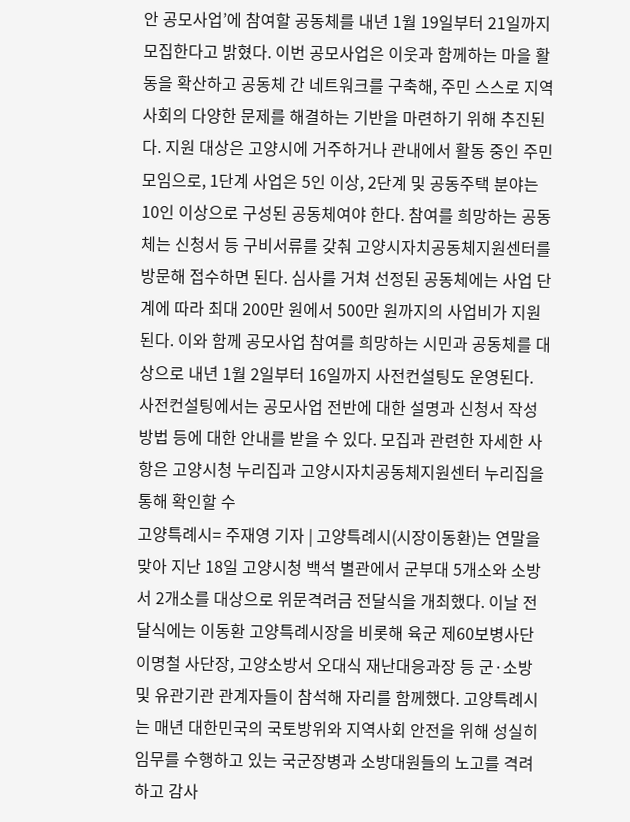안 공모사업’에 참여할 공동체를 내년 1월 19일부터 21일까지 모집한다고 밝혔다. 이번 공모사업은 이웃과 함께하는 마을 활동을 확산하고 공동체 간 네트워크를 구축해, 주민 스스로 지역사회의 다양한 문제를 해결하는 기반을 마련하기 위해 추진된다. 지원 대상은 고양시에 거주하거나 관내에서 활동 중인 주민 모임으로, 1단계 사업은 5인 이상, 2단계 및 공동주택 분야는 10인 이상으로 구성된 공동체여야 한다. 참여를 희망하는 공동체는 신청서 등 구비서류를 갖춰 고양시자치공동체지원센터를 방문해 접수하면 된다. 심사를 거쳐 선정된 공동체에는 사업 단계에 따라 최대 200만 원에서 500만 원까지의 사업비가 지원된다. 이와 함께 공모사업 참여를 희망하는 시민과 공동체를 대상으로 내년 1월 2일부터 16일까지 사전컨설팅도 운영된다. 사전컨설팅에서는 공모사업 전반에 대한 설명과 신청서 작성 방법 등에 대한 안내를 받을 수 있다. 모집과 관련한 자세한 사항은 고양시청 누리집과 고양시자치공동체지원센터 누리집을 통해 확인할 수
고양특례시= 주재영 기자 | 고양특례시(시장이동환)는 연말을 맞아 지난 18일 고양시청 백석 별관에서 군부대 5개소와 소방서 2개소를 대상으로 위문격려금 전달식을 개최했다. 이날 전달식에는 이동환 고양특례시장을 비롯해 육군 제60보병사단 이명철 사단장, 고양소방서 오대식 재난대응과장 등 군·소방 및 유관기관 관계자들이 참석해 자리를 함께했다. 고양특례시는 매년 대한민국의 국토방위와 지역사회 안전을 위해 성실히 임무를 수행하고 있는 국군장병과 소방대원들의 노고를 격려하고 감사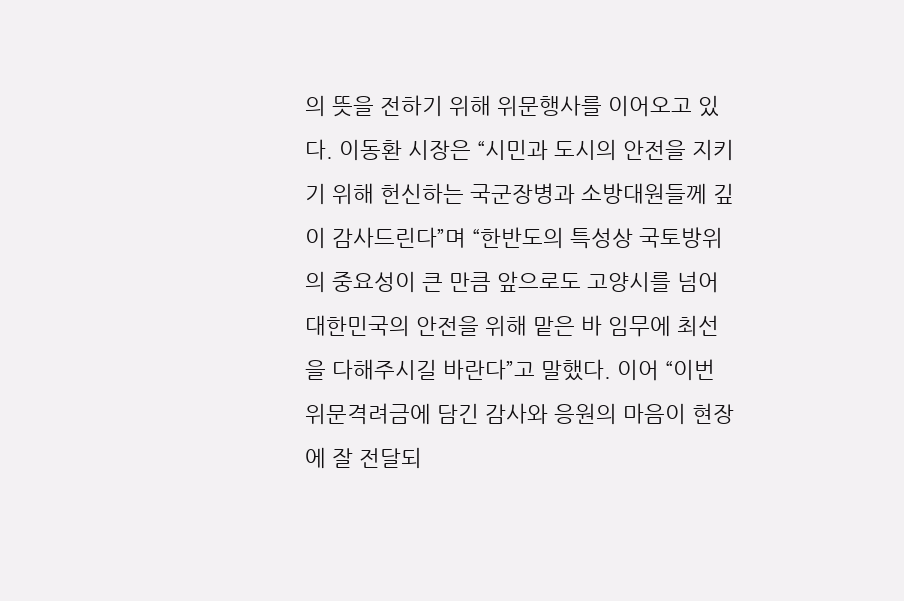의 뜻을 전하기 위해 위문행사를 이어오고 있다. 이동환 시장은 “시민과 도시의 안전을 지키기 위해 헌신하는 국군장병과 소방대원들께 깊이 감사드린다”며 “한반도의 특성상 국토방위의 중요성이 큰 만큼 앞으로도 고양시를 넘어 대한민국의 안전을 위해 맡은 바 임무에 최선을 다해주시길 바란다”고 말했다. 이어 “이번 위문격려금에 담긴 감사와 응원의 마음이 현장에 잘 전달되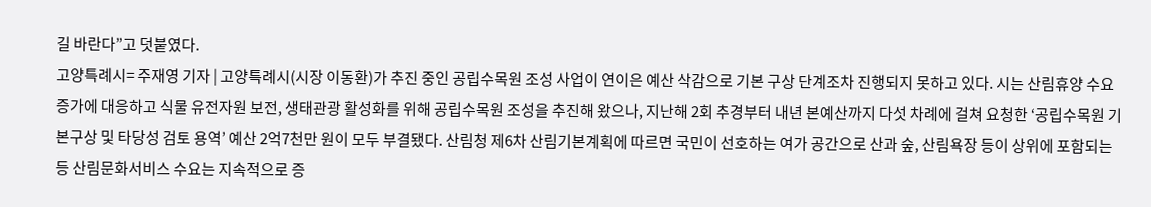길 바란다”고 덧붙였다.
고양특례시= 주재영 기자 | 고양특례시(시장 이동환)가 추진 중인 공립수목원 조성 사업이 연이은 예산 삭감으로 기본 구상 단계조차 진행되지 못하고 있다. 시는 산림휴양 수요 증가에 대응하고 식물 유전자원 보전, 생태관광 활성화를 위해 공립수목원 조성을 추진해 왔으나, 지난해 2회 추경부터 내년 본예산까지 다섯 차례에 걸쳐 요청한 ‘공립수목원 기본구상 및 타당성 검토 용역’ 예산 2억7천만 원이 모두 부결됐다. 산림청 제6차 산림기본계획에 따르면 국민이 선호하는 여가 공간으로 산과 숲, 산림욕장 등이 상위에 포함되는 등 산림문화서비스 수요는 지속적으로 증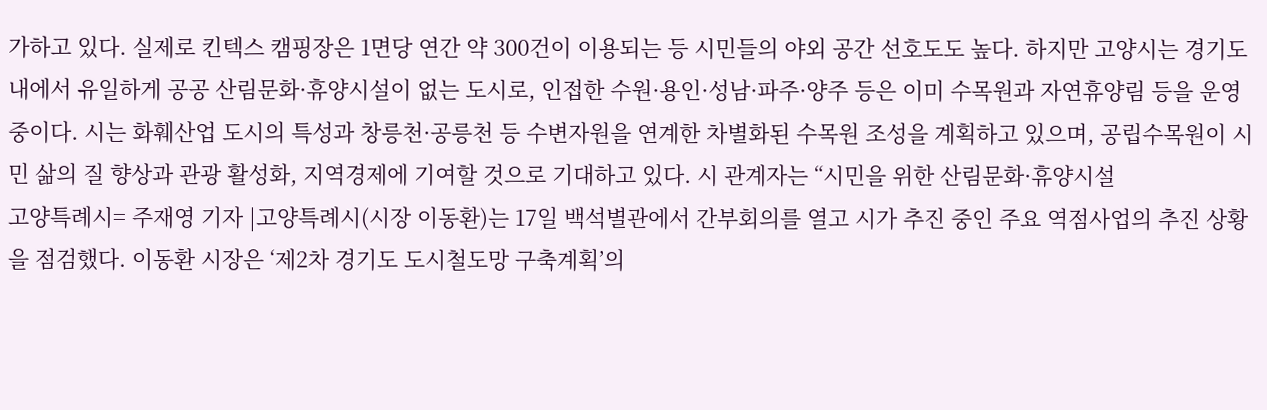가하고 있다. 실제로 킨텍스 캠핑장은 1면당 연간 약 300건이 이용되는 등 시민들의 야외 공간 선호도도 높다. 하지만 고양시는 경기도 내에서 유일하게 공공 산림문화·휴양시설이 없는 도시로, 인접한 수원·용인·성남·파주·양주 등은 이미 수목원과 자연휴양림 등을 운영 중이다. 시는 화훼산업 도시의 특성과 창릉천·공릉천 등 수변자원을 연계한 차별화된 수목원 조성을 계획하고 있으며, 공립수목원이 시민 삶의 질 향상과 관광 활성화, 지역경제에 기여할 것으로 기대하고 있다. 시 관계자는 “시민을 위한 산림문화·휴양시설
고양특례시= 주재영 기자 |고양특례시(시장 이동환)는 17일 백석별관에서 간부회의를 열고 시가 추진 중인 주요 역점사업의 추진 상황을 점검했다. 이동환 시장은 ‘제2차 경기도 도시철도망 구축계획’의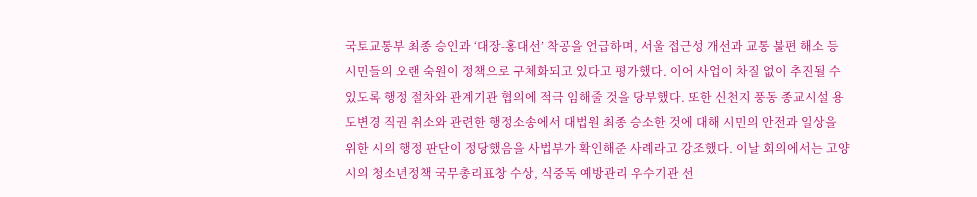국토교통부 최종 승인과 ‘대장-홍대선’ 착공을 언급하며, 서울 접근성 개선과 교통 불편 해소 등 시민들의 오랜 숙원이 정책으로 구체화되고 있다고 평가했다. 이어 사업이 차질 없이 추진될 수 있도록 행정 절차와 관계기관 협의에 적극 임해줄 것을 당부했다. 또한 신천지 풍동 종교시설 용도변경 직권 취소와 관련한 행정소송에서 대법원 최종 승소한 것에 대해 시민의 안전과 일상을 위한 시의 행정 판단이 정당했음을 사법부가 확인해준 사례라고 강조했다. 이날 회의에서는 고양시의 청소년정책 국무총리표창 수상, 식중독 예방관리 우수기관 선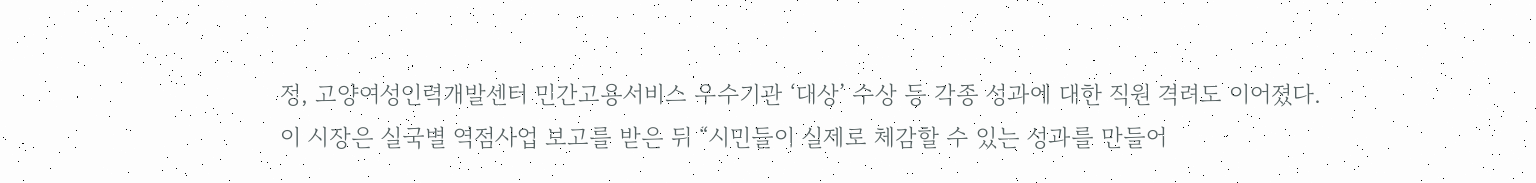정, 고양여성인력개발센터 민간고용서비스 우수기관 ‘대상’ 수상 등 각종 성과에 대한 직원 격려도 이어졌다. 이 시장은 실국별 역점사업 보고를 받은 뒤 “시민들이 실제로 체감할 수 있는 성과를 만들어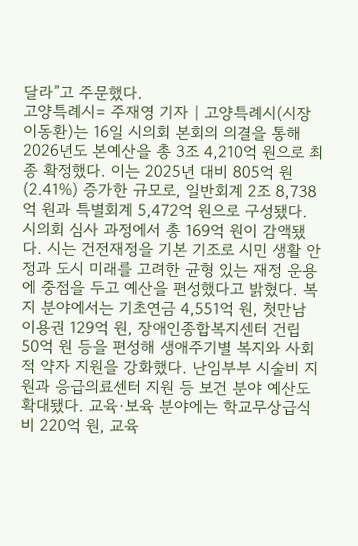달라”고 주문했다.
고양특례시= 주재영 기자 | 고양특례시(시장 이동환)는 16일 시의회 본회의 의결을 통해 2026년도 본예산을 총 3조 4,210억 원으로 최종 확정했다. 이는 2025년 대비 805억 원(2.41%) 증가한 규모로, 일반회계 2조 8,738억 원과 특별회계 5,472억 원으로 구성됐다. 시의회 심사 과정에서 총 169억 원이 감액됐다. 시는 건전재정을 기본 기조로 시민 생활 안정과 도시 미래를 고려한 균형 있는 재정 운용에 중점을 두고 예산을 편성했다고 밝혔다. 복지 분야에서는 기초연금 4,551억 원, 첫만남 이용권 129억 원, 장애인종합복지센터 건립 50억 원 등을 편성해 생애주기별 복지와 사회적 약자 지원을 강화했다. 난임부부 시술비 지원과 응급의료센터 지원 등 보건 분야 예산도 확대됐다. 교육·보육 분야에는 학교무상급식비 220억 원, 교육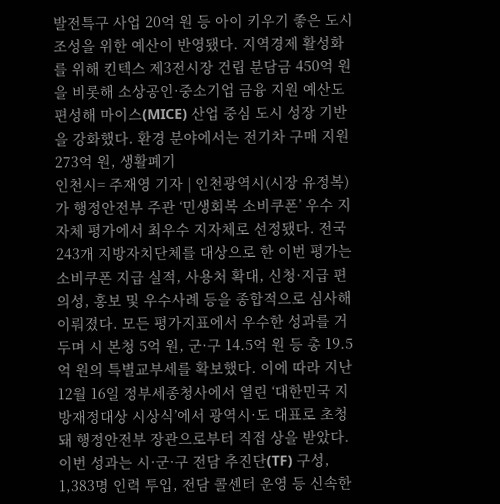발전특구 사업 20억 원 등 아이 키우기 좋은 도시 조성을 위한 예산이 반영됐다. 지역경제 활성화를 위해 킨텍스 제3전시장 건립 분담금 450억 원을 비롯해 소상공인·중소기업 금융 지원 예산도 편성해 마이스(MICE) 산업 중심 도시 성장 기반을 강화했다. 환경 분야에서는 전기차 구매 지원 273억 원, 생활폐기
인천시= 주재영 기자 | 인천광역시(시장 유정복)가 행정안전부 주관 ‘민생회복 소비쿠폰’ 우수 지자체 평가에서 최우수 지자체로 선정됐다. 전국 243개 지방자치단체를 대상으로 한 이번 평가는 소비쿠폰 지급 실적, 사용처 확대, 신청·지급 편의성, 홍보 및 우수사례 등을 종합적으로 심사해 이뤄졌다. 모든 평가지표에서 우수한 성과를 거두며 시 본청 5억 원, 군·구 14.5억 원 등 총 19.5억 원의 특별교부세를 확보했다. 이에 따라 지난 12월 16일 정부세종청사에서 열린 ‘대한민국 지방재정대상 시상식’에서 광역시·도 대표로 초청돼 행정안전부 장관으로부터 직접 상을 받았다. 이번 성과는 시·군·구 전담 추진단(TF) 구성, 1,383명 인력 투입, 전담 콜센터 운영 등 신속한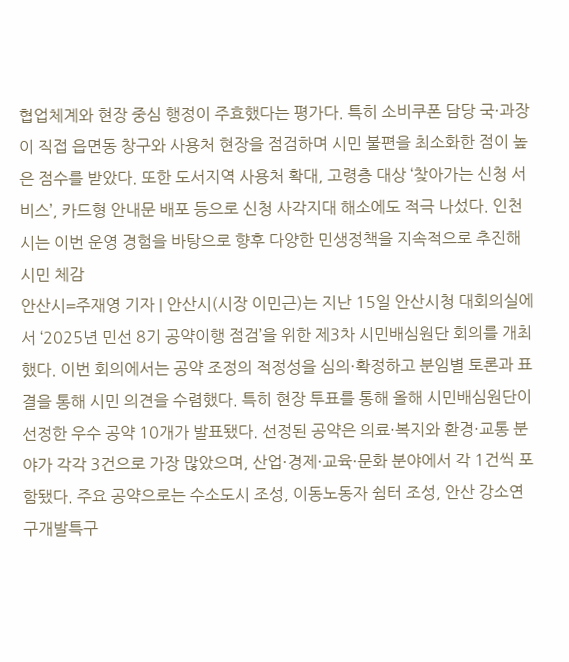협업체계와 현장 중심 행정이 주효했다는 평가다. 특히 소비쿠폰 담당 국·과장이 직접 읍면동 창구와 사용처 현장을 점검하며 시민 불편을 최소화한 점이 높은 점수를 받았다. 또한 도서지역 사용처 확대, 고령층 대상 ‘찾아가는 신청 서비스’, 카드형 안내문 배포 등으로 신청 사각지대 해소에도 적극 나섰다. 인천시는 이번 운영 경험을 바탕으로 향후 다양한 민생정책을 지속적으로 추진해 시민 체감
안산시=주재영 기자 | 안산시(시장 이민근)는 지난 15일 안산시청 대회의실에서 ‘2025년 민선 8기 공약이행 점검’을 위한 제3차 시민배심원단 회의를 개최했다. 이번 회의에서는 공약 조정의 적정성을 심의·확정하고 분임별 토론과 표결을 통해 시민 의견을 수렴했다. 특히 현장 투표를 통해 올해 시민배심원단이 선정한 우수 공약 10개가 발표됐다. 선정된 공약은 의료·복지와 환경·교통 분야가 각각 3건으로 가장 많았으며, 산업·경제·교육·문화 분야에서 각 1건씩 포함됐다. 주요 공약으로는 수소도시 조성, 이동노동자 쉼터 조성, 안산 강소연구개발특구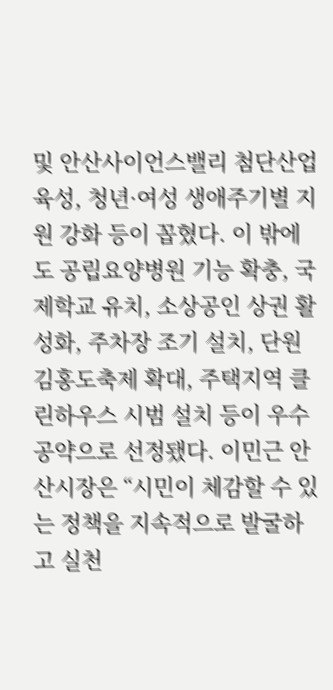및 안산사이언스밸리 첨단산업 육성, 청년·여성 생애주기별 지원 강화 등이 꼽혔다. 이 밖에도 공립요양병원 기능 확충, 국제학교 유치, 소상공인 상권 활성화, 주차장 조기 설치, 단원 김홍도축제 확대, 주택지역 클린하우스 시범 설치 등이 우수 공약으로 선정됐다. 이민근 안산시장은 “시민이 체감할 수 있는 정책을 지속적으로 발굴하고 실천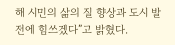해 시민의 삶의 질 향상과 도시 발전에 힘쓰겠다”고 밝혔다.